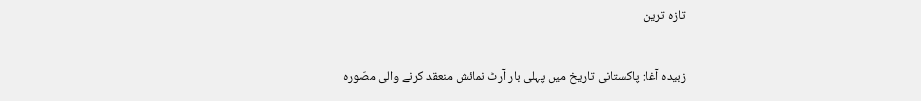تازہ ترین

زبیدہ آغا: پاکستانی تاریخ میں پہلی بار آرٹ نمائش منعقد کرنے والی مصّورہ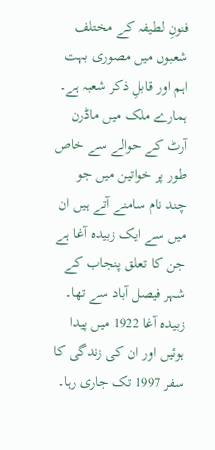فنونِ لطیفہ کے مختلف شعبوں میں مصوری بہت اہم اور قابلِ ذکر شعبہ ہے۔ ہمارے ملک میں ماڈرن آرٹ کے حوالے سے خاص طور پر خواتین میں جو چند نام سامنے آتے ہیں ان میں سے ایک زبیدہ آغا ہے جن کا تعلق پنجاب کے شہر فیصل آباد سے تھا۔ زبیدہ آغا 1922 میں پیدا ہوئیں اور ان کی زندگی کا سفر 1997 تک جاری رہا۔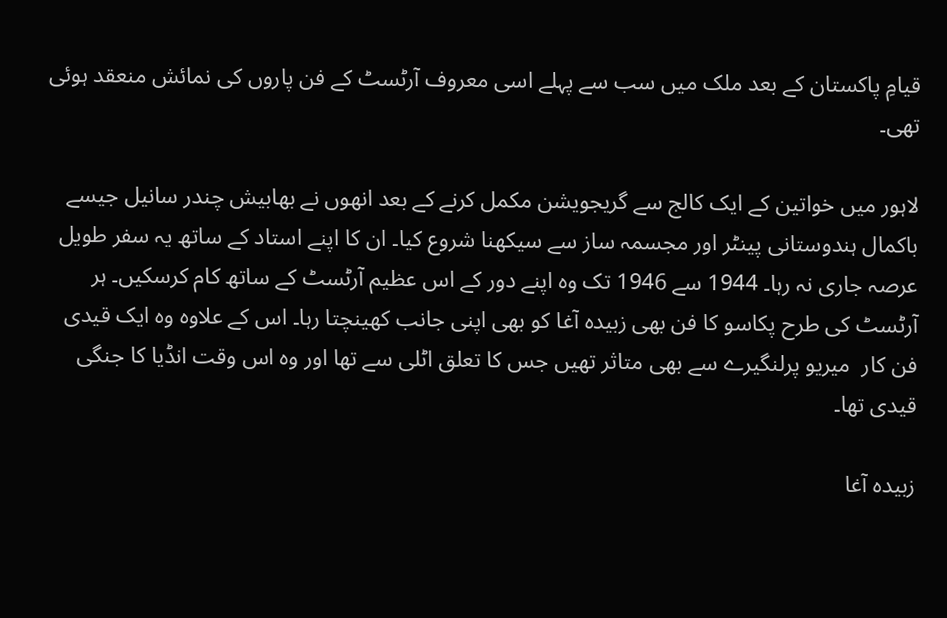قیامِ پاکستان کے بعد ملک میں سب سے پہلے اسی معروف آرٹسٹ کے فن پاروں کی نمائش منعقد ہوئی تھی۔

لاہور میں خواتین کے ایک کالج سے گریجویشن مکمل کرنے کے بعد انھوں نے بھابیش چندر سانیل جیسے باکمال ہندوستانی پینٹر اور مجسمہ ساز سے سیکھنا شروع کیا۔ ان کا اپنے استاد کے ساتھ یہ سفر طویل عرصہ جاری نہ رہا۔ 1944 سے 1946 تک وہ اپنے دور کے اس عظیم آرٹسٹ کے ساتھ کام کرسکیں۔ ہر آرٹسٹ کی طرح پکاسو کا فن بھی زبیدہ آغا کو بھی اپنی جانب کھینچتا رہا۔ اس کے علاوہ وہ ایک قیدی فن کار  میریو پرلنگیرے سے بھی متاثر تھیں جس کا تعلق اٹلی سے تھا اور وہ اس وقت انڈیا کا جنگی قیدی تھا۔

زبیدہ آغا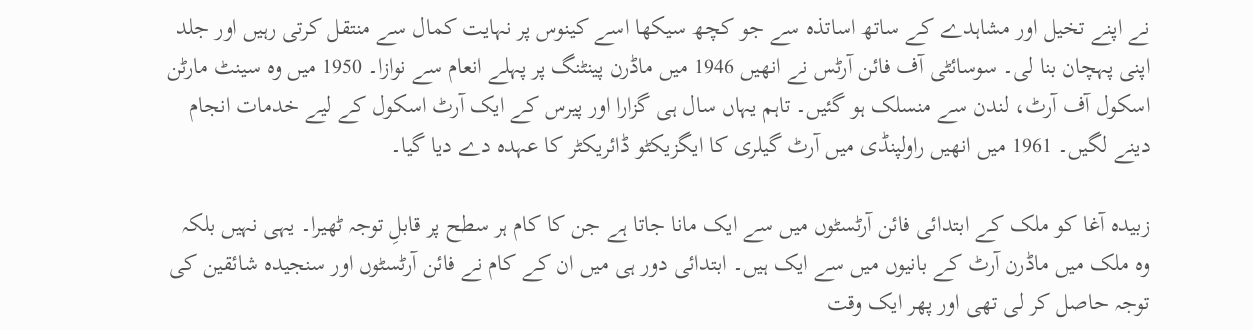نے اپنے تخیل اور مشاہدے کے ساتھ اساتذہ سے جو کچھ سیکھا اسے کینوس پر نہایت کمال سے منتقل کرتی رہیں اور جلد اپنی پہچان بنا لی۔ سوسائٹی آف فائن آرٹس نے انھیں 1946 میں ماڈرن پینٹنگ پر پہلے انعام سے نوازا۔ 1950 میں وہ سینٹ مارٹن اسکول آف آرٹ، لندن سے منسلک ہو گئیں۔ تاہم یہاں سال ہی گزارا اور پیرس کے ایک آرٹ اسکول کے لیے خدمات انجام دینے لگیں۔ 1961 میں انھیں راولپنڈی میں آرٹ گیلری کا ایگزیکٹو ڈائریکٹر کا عہدہ دے دیا گیا۔

زبیدہ آغا کو ملک کے ابتدائی فائن آرٹسٹوں میں سے ایک مانا جاتا ہے جن کا کام ہر سطح پر قابلِ توجہ ٹھیرا۔ یہی نہیں بلکہ وہ ملک میں ماڈرن آرٹ کے بانیوں میں سے ایک ہیں۔ ابتدائی دور ہی میں ان کے کام نے فائن آرٹسٹوں اور سنجیدہ شائقین کی توجہ حاصل کر لی تھی اور پھر ایک وقت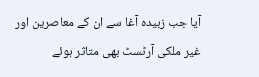آیا جب زبیدہ آغا سے ان کے معاصرین اور غیر ملکی آرٹسٹ بھی متاثر ہوئے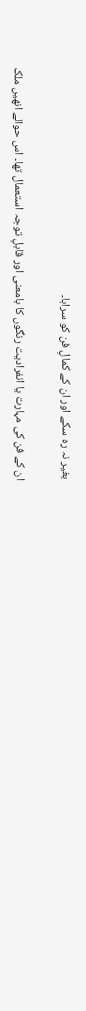بغیر نہ رہ سکے اور ان کے کمالِ فن کو سراہا۔

ان کے فن کی مہارت یا انفرادیت رنگوں کا بامعنی اور قابلِ توجہ استعمال تھا۔ اس حوالے انھیں ملک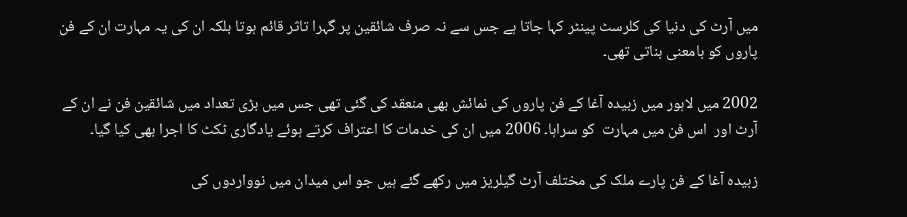میں آرٹ کی دنیا کی کلرسٹ پینٹر کہا جاتا ہے جس سے نہ صرف شائقین پر گہرا تاثر قائم ہوتا بلکہ ان کی یہ مہارت ان کے فن پاروں کو بامعنی بناتی تھی۔

2002 میں لاہور میں زبیدہ آغا کے فن پاروں کی نمائش بھی منعقد کی گئی تھی جس میں بڑی تعداد میں شائقین فن نے ان کے  آرٹ اور  اس فن میں مہارت  کو سراہا۔ 2006 میں ان کی خدمات کا اعتراف کرتے ہوئے یادگاری ٹکٹ کا اجرا بھی کیا گیا۔

زبیدہ آغا کے فن پارے ملک کی مختلف آرٹ گیلریز میں رکھے گئے ہیں جو اس میدان میں نوواردوں کی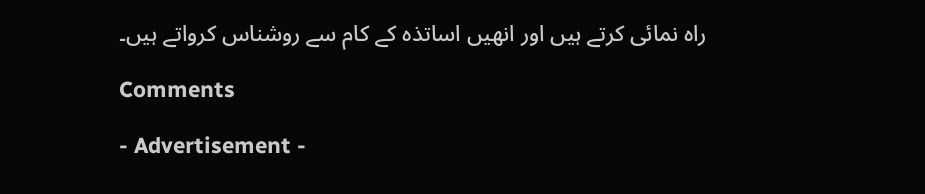راہ نمائی کرتے ہیں اور انھیں اساتذہ کے کام سے روشناس کرواتے ہیں۔

Comments

- Advertisement -